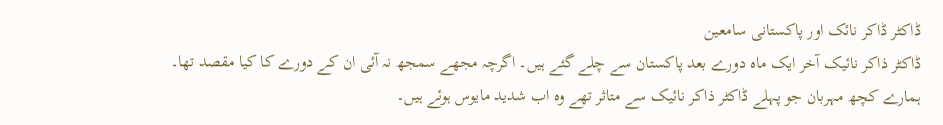ڈاکٹر ڈاکر نائک اور پاکستانی سامعین
ڈاکٹر ذاکر نائیک آخر ایک ماہ دورے بعد پاکستان سے چلے گئے ہیں۔ اگرچہ مجھے سمجھ نہ آئی ان کے دورے کا کیا مقصد تھا۔ ہمارے کچھ مہربان جو پہلے ڈاکٹر ذاکر نائیک سے متاثر تھے وہ اب شدید مایوس ہوئے ہیں۔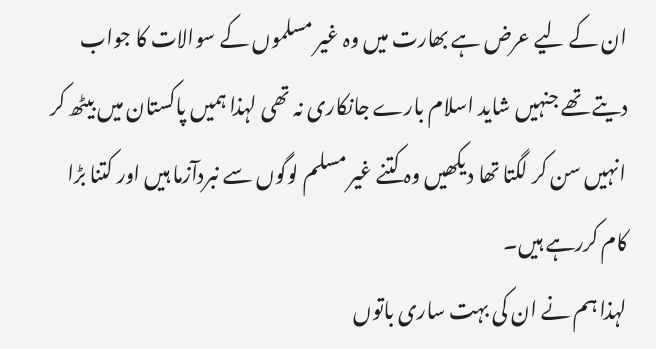ان کے لیے عرض ہے بھارت میں وہ غیر مسلموں کے سوالات کا جواب دیتے تھے جنہیں شاید اسلام بارے جانکاری نہ تھی لہذا ہمیں پاکستان میں بیٹھ کر انہیں سن کر لگتا تھا دیکھیں وہ کتنے غیر مسلم لوگوں سے نبردآزما ہیں اور کتنا بڑا کام کررہے ہیں۔
لہذا ہم نے ان کی بہت ساری باتوں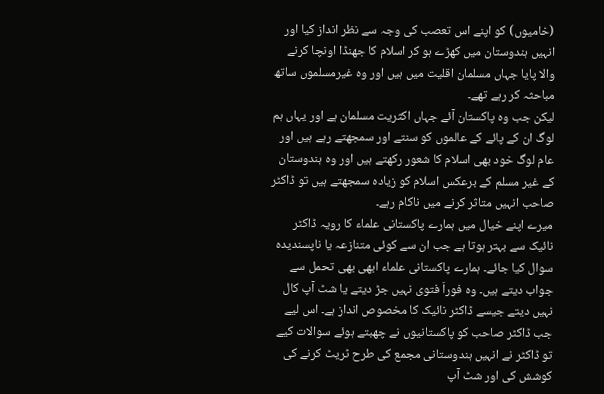(خامیوں) کو اپنے اس تعصب کی وجہ سے نظر انداز کیا اور انہیں ہندوستان میں کھڑے ہو کر اسلام کا جھنڈا اونچا کرنے والا پایا جہاں مسلمان اقلیت میں ہیں اور وہ غیرمسلموں ساتھ مباحثہ کر رہے تھے۔
لیکن جب وہ پاکستان آئے جہاں اکثریت مسلمان ہے اور یہاں ہم لوگ ان کے پائے کے عالموں کو سنتے اور سمجھتے رہے ہیں اور عام لوگ خود بھی اسلام کا شعور رکھتے ہیں اور وہ ہندوستان کے غیر مسلم کے برعکس اسلام کو زیادہ سمجھتے ہیں تو ڈاکٹر صاحب انہیں متاثر کرنے میں ناکام رہے۔
میرے اپنے خیال میں ہمارے پاکستانی علماء کا رویہ ڈاکٹر نائیک سے بہتر ہوتا ہے جب ان سے کوئی متنازعہ یا ناپسندیدہ سوال کیا جائے۔ ہمارے پاکستانی علماء ابھی بھی تحمل سے جواب دیتے ہیں۔ وہ فوراَ فتوی نہیں جڑ دیتے یا شٹ آپ کال نہیں دیتے جیسے ڈاکٹر نائیک کا مخصوص انداز ہے۔ اس لیے جب ڈاکٹر صاحب کو پاکستانیوں نے چھبتے ہوئے سوالات کیے تو ڈاکٹر نے انہیں ہندوستانی مجمع کی طرح ٹریٹ کرنے کی کوشش کی اور شٹ آپ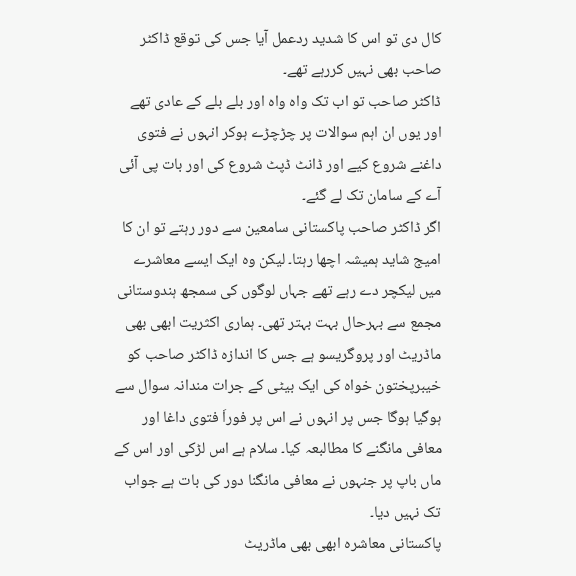کال دی تو اس کا شدید ردعمل آیا جس کی توقع ڈاکٹر صاحب بھی نہیں کررہے تھے۔
ڈاکٹر صاحب تو اب تک واہ واہ اور بلے بلے کے عادی تھے اور یوں ان اہم سوالات پر چڑچڑے ہوکر انہوں نے فتوی داغنے شروع کیے اور ڈانٹ ڈپٹ شروع کی اور بات پی آئی آے کے سامان تک لے گئے۔
اگر ڈاکٹر صاحب پاکستانی سامعین سے دور رہتے تو ان کا امیج شاید ہمیشہ اچھا رہتا۔ لیکن وہ ایک ایسے معاشرے میں لیکچر دے رہے تھے جہاں لوگوں کی سمجھ ہندوستانی مجمع سے بہرحال بہت بہتر تھی۔ ہماری اکثریت ابھی بھی ماڈریٹ اور پروگریسو ہے جس کا اندازہ ڈاکٹر صاحب کو خیبرپختون خواہ کی ایک بیٹی کے جرات مندانہ سوال سے ہوگیا ہوگا جس پر انہوں نے اس پر فوراَ فتوی داغا اور معافی مانگنے کا مطالبعہ کیا۔ سلام ہے اس لڑکی اور اس کے ماں باپ پر جنہوں نے معافی مانگنا دور کی بات ہے جواب تک نہیں دیا۔
پاکستانی معاشرہ ابھی بھی ماڈریٹ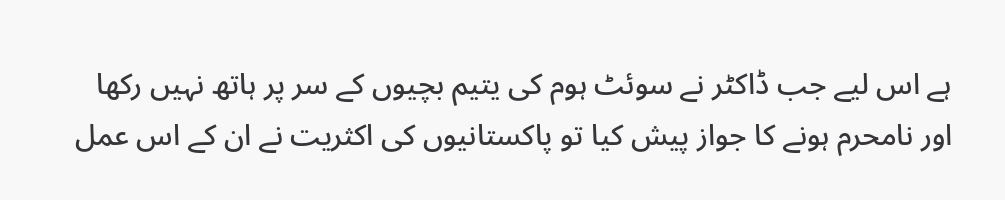ہے اس لیے جب ڈاکٹر نے سوئٹ ہوم کی یتیم بچیوں کے سر پر ہاتھ نہیں رکھا اور نامحرم ہونے کا جواز پیش کیا تو پاکستانیوں کی اکثریت نے ان کے اس عمل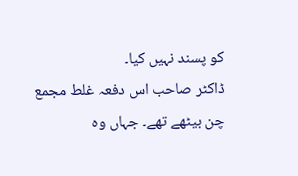کو پسند نہیں کیا۔
ڈاکٹر صاحب اس دفعہ غلط مجمع چن بیٹھے تھے۔ جہاں وہ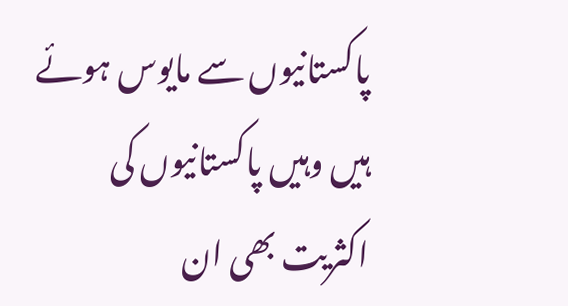پاکستانیوں سے مایوس ہوئے ہیں وہیں پاکستانیوں کی اکثریت بھی ان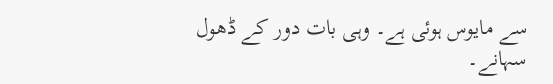سے مایوس ہوئی ہے۔ وہی بات دور کے ڈھول سہانے۔